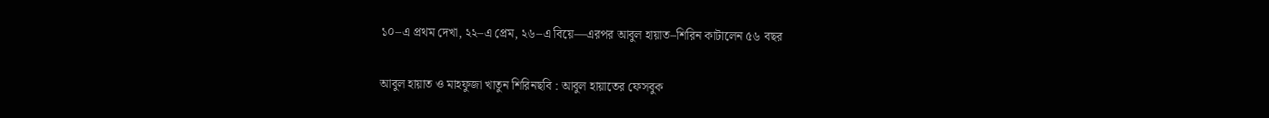১০–এ প্রথম দেখা, ২২–এ প্রেম, ২৬–এ বিয়ে—এরপর আবুল হায়াত–শিরিন কাটালেন ৫৬ বছর

আবুল হায়াত ও মাহফুজা খাতুন শিরিনছবি : আবুল হায়াতের ফেসবুক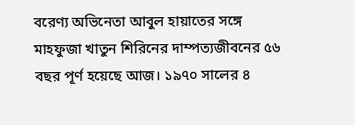বরেণ্য অভিনেতা আবুল হায়াতের সঙ্গে মাহফুজা খাতুন শিরিনের দাম্পত্যজীবনের ৫৬ বছর পূর্ণ হয়েছে আজ। ১৯৭০ সালের ৪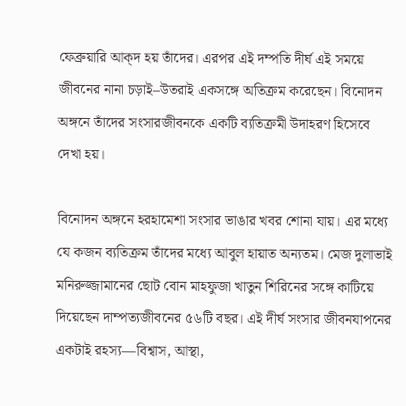ফেব্রুয়ারি আক্‌দ হয় তাঁদের। এরপর এই দম্পতি দীর্ঘ এই সময়ে জীবনের নানা চড়াই–উতরাই একসঙ্গে অতিক্রম করেছেন। বিনোদন অঙ্গনে তাঁদের সংসারজীবনকে একটি ব্যতিক্রমী উদাহরণ হিসেবে দেখা হয়।

বিনোদন অঙ্গনে হরহামেশা সংসার ভাঙার খবর শোনা যায়। এর মধ্যে যে কজন ব্যতিক্রম তাঁদের মধ্যে আবুল হায়াত অন্যতম। মেজ দুলাভাই মনিরুজ্জামানের ছোট বোন মাহফুজা খাতুন শিরিনের সঙ্গে কাটিয়ে দিয়েছেন দাম্পত্যজীবনের ৫৬টি বছর। এই দীর্ঘ সংসার জীবনযাপনের একটাই রহস্য—বিশ্বাস, আস্থা,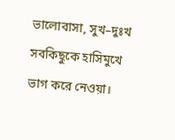ভালোবাসা, সুখ–দুঃখ সবকিছুকে হাসিমুখে ভাগ করে নেওয়া।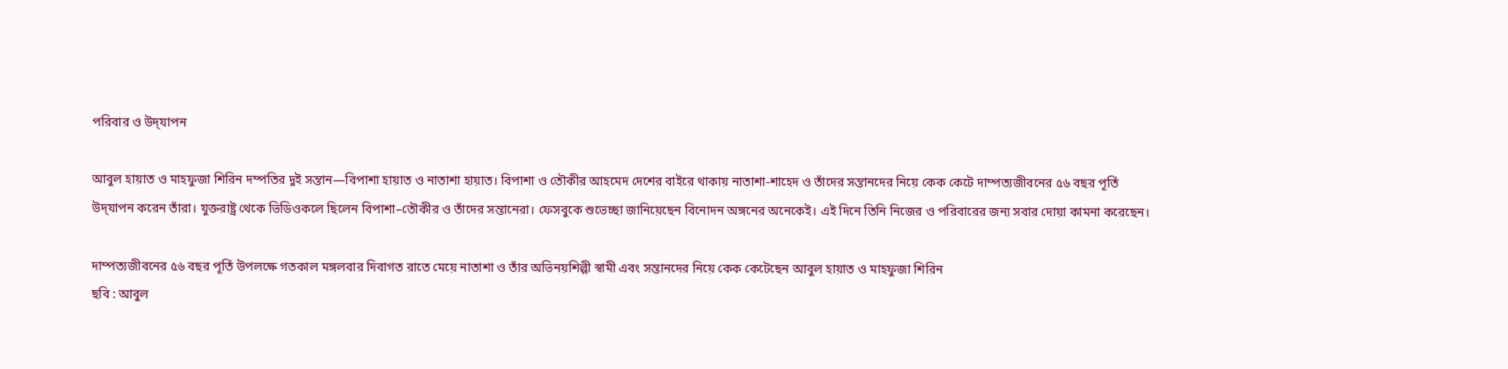পরিবার ও উদ্‌যাপন

আবুল হায়াত ও মাহফুজা শিরিন দম্পতির দুই সন্তান—বিপাশা হায়াত ও নাতাশা হায়াত। বিপাশা ও তৌকীর আহমেদ দেশের বাইরে থাকায় নাতাশা-শাহেদ ও তাঁদের সন্তানদের নিয়ে কেক কেটে দাম্পত্যজীবনের ৫৬ বছর পূর্তি উদ্‌যাপন করেন তাঁরা। যুক্তরাষ্ট্র থেকে ভিডিওকলে ছিলেন বিপাশা–তৌকীর ও তাঁদের সন্তানেরা। ফেসবুকে শুভেচ্ছা জানিয়েছেন বিনোদন অঙ্গনের অনেকেই। এই দিনে তিনি নিজের ও পরিবারের জন্য সবার দোয়া কামনা করেছেন।

দাম্পত্যজীবনের ৫৬ বছর পূর্তি উপলক্ষে গতকাল মঙ্গলবার দিবাগত রাতে মেয়ে নাতাশা ও তাঁর অভিনয়শিল্পী স্বামী এবং সন্তানদের নিয়ে কেক কেটেছেন আবুল হায়াত ও মাহফুজা শিরিন
ছবি : আবুল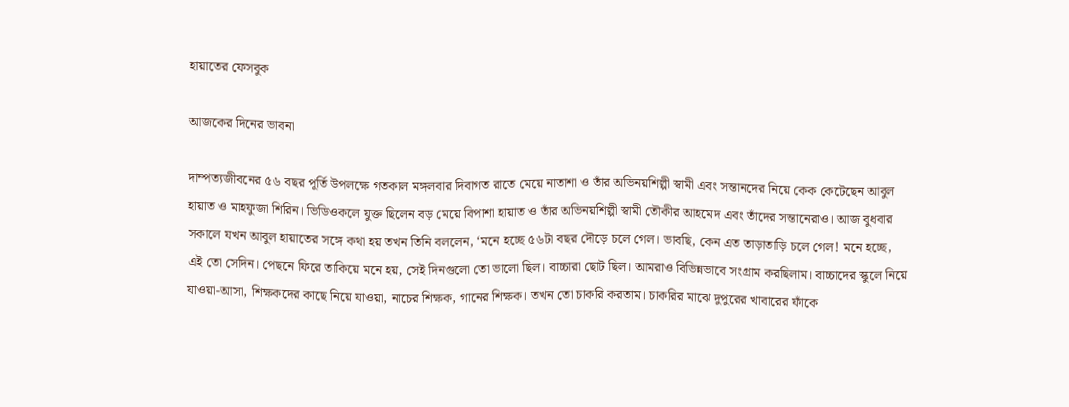হায়াতের ফেসবুক

আজকের দিনের ভাবনা

দাম্পত্যজীবনের ৫৬ বছর পূর্তি উপলক্ষে গতকাল মঙ্গলবার দিবাগত রাতে মেয়ে নাতাশা ও তাঁর অভিনয়শিল্পী স্বামী এবং সন্তানদের নিয়ে কেক কেটেছেন আবুল হায়াত ও মাহফুজা শিরিন। ভিডিওকলে যুক্ত ছিলেন বড় মেয়ে বিপাশা হায়াত ও তাঁর অভিনয়শিল্পী স্বামী তৌকীর আহমেদ এবং তাঁদের সন্তানেরাও। আজ বুধবার সকালে যখন আবুল হায়াতের সঙ্গে কথা হয় তখন তিনি বললেন, ‘মনে হচ্ছে ৫৬টা বছর দৌড়ে চলে গেল। ভাবছি, কেন এত তাড়াতাড়ি চলে গেল! মনে হচ্ছে, এই তো সেদিন। পেছনে ফিরে তাকিয়ে মনে হয়, সেই দিনগুলো তো ভালো ছিল। বাচ্চারা ছোট ছিল। আমরাও বিভিন্নভাবে সংগ্রাম করছিলাম। বাচ্চাদের স্কুলে নিয়ে যাওয়া-আসা, শিক্ষকদের কাছে নিয়ে যাওয়া, নাচের শিক্ষক, গানের শিক্ষক। তখন তো চাকরি করতাম। চাকরির মাঝে দুপুরের খাবারের ফাঁকে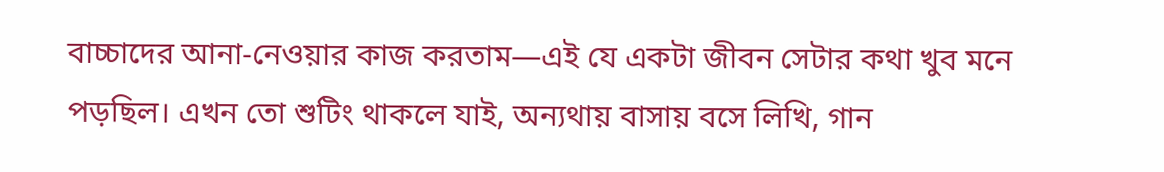বাচ্চাদের আনা-নেওয়ার কাজ করতাম—এই যে একটা জীবন সেটার কথা খুব মনে পড়ছিল। এখন তো শুটিং থাকলে যাই, অন্যথায় বাসায় বসে লিখি, গান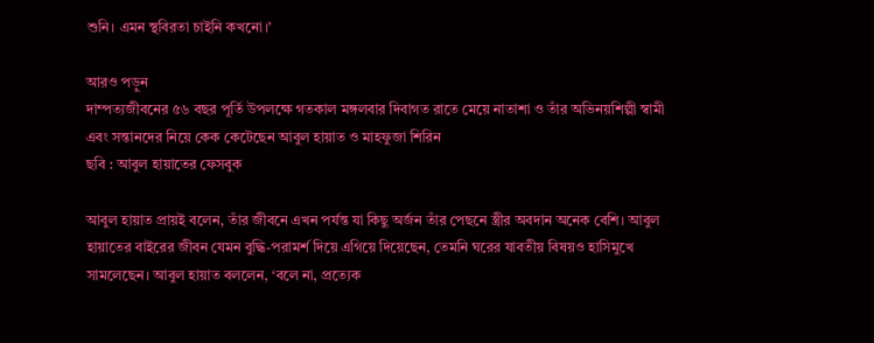শুনি। এমন স্থবিরতা চাইনি কখনো।’

আরও পড়ুন
দাম্পত্যজীবনের ৫৬ বছর পূর্তি উপলক্ষে গতকাল মঙ্গলবার দিবাগত রাতে মেয়ে নাতাশা ও তাঁর অভিনয়শিল্পী স্বামী এবং সন্তানদের নিয়ে কেক কেটেছেন আবুল হায়াত ও মাহফুজা শিরিন
ছবি : আবুল হায়াতের ফেসবুক

আবুল হায়াত প্রায়ই বলেন, তাঁর জীবনে এখন পর্যন্ত যা কিছু অর্জন তাঁর পেছনে স্ত্রীর অবদান অনেক বেশি। আবুল হায়াতের বাইরের জীবন যেমন বুদ্ধি-পরামর্শ দিয়ে এগিয়ে দিয়েছেন, তেমনি ঘরের যাবতীয় বিষয়ও হাসিমুখে সামলেছেন। আবুল হায়াত বললেন, ‘বলে না, প্রত্যেক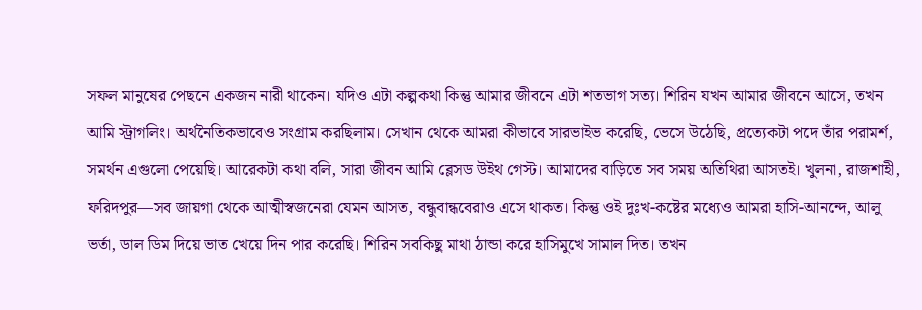সফল মানুষের পেছনে একজন নারী থাকেন। যদিও এটা কল্পকথা কিন্তু আমার জীবনে এটা শতভাগ সত্য। শিরিন যখন আমার জীবনে আসে, তখন আমি স্ট্রাগলিং। অর্থনৈতিকভাবেও সংগ্রাম করছিলাম। সেখান থেকে আমরা কীভাবে সারভাইভ করেছি, ভেসে উঠেছি, প্রত্যেকটা পদে তাঁর পরামর্শ, সমর্থন এগুলো পেয়েছি। আরেকটা কথা বলি, সারা জীবন আমি ব্লেসড উইথ গেস্ট। আমাদের বাড়িতে সব সময় অতিথিরা আসতই। খুলনা, রাজশাহী, ফরিদপুর—সব জায়গা থেকে আত্মীস্বজনেরা যেমন আসত, বন্ধুবান্ধবেরাও এসে থাকত। কিন্তু ওই দুঃখ-কষ্টের মধ্যেও আমরা হাসি-আনন্দে, আলু ভর্তা, ডাল ডিম দিয়ে ভাত খেয়ে দিন পার করেছি। শিরিন সবকিছু মাথা ঠান্ডা করে হাসিমুখে সামাল দিত। তখন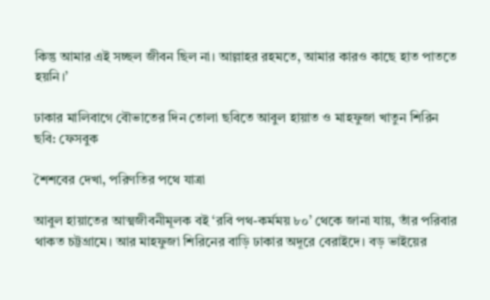কিন্তু আমার এই সচ্ছল জীবন ছিল না। আল্লাহর রহমতে, আমার কারও কাছে হাত পাততে হয়নি।’

ঢাকার মালিবাগে বৌভাতের দিন তোলা ছবিতে আবুল হায়াত ও মাহফুজা খাতুন শিরিন
ছবি: ফেসবুক

শৈশবের দেখা, পরিণতির পথে যাত্রা

আবুল হায়াতের আত্মজীবনীমূলক বই ‘রবি পথ-কর্মময় ৮০’ থেকে জানা যায়, তাঁর পরিবার থাকত চট্টগ্রামে। আর মাহফুজা শিরিনের বাড়ি ঢাকার অদূরে বেরাইদে। বড় ভাইয়ের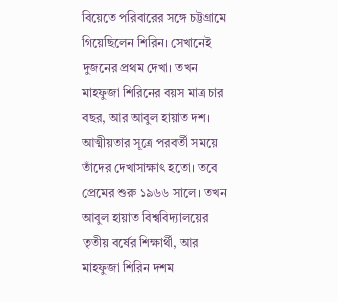বিয়েতে পরিবারের সঙ্গে চট্টগ্রামে গিয়েছিলেন শিরিন। সেখানেই দুজনের প্রথম দেখা। তখন মাহফুজা শিরিনের বয়স মাত্র চার বছর, আর আবুল হায়াত দশ।
আত্মীয়তার সূত্রে পরবর্তী সময়ে তাঁদের দেখাসাক্ষাৎ হতো। তবে প্রেমের শুরু ১৯৬৬ সালে। তখন আবুল হায়াত বিশ্ববিদ্যালয়ের তৃতীয় বর্ষের শিক্ষার্থী, আর মাহফুজা শিরিন দশম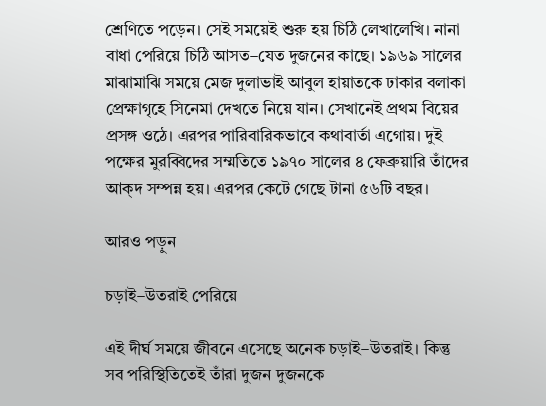শ্রেণিতে পড়েন। সেই সময়েই শুরু হয় চিঠি লেখালেখি। নানা বাধা পেরিয়ে চিঠি আসত–যেত দুজনের কাছে। ১৯৬৯ সালের মাঝামাঝি সময়ে মেজ দুলাভাই আবুল হায়াতকে ঢাকার বলাকা প্রেক্ষাগৃহে সিনেমা দেখতে নিয়ে যান। সেখানেই প্রথম বিয়ের প্রসঙ্গ ওঠে। এরপর পারিবারিকভাবে কথাবার্তা এগোয়। দুই পক্ষের মুরব্বিদের সম্মতিতে ১৯৭০ সালের ৪ ফেব্রুয়ারি তাঁদের আক্‌দ সম্পন্ন হয়। এরপর কেটে গেছে টানা ৫৬টি বছর।

আরও পড়ুন

চড়াই–উতরাই পেরিয়ে

এই দীর্ঘ সময়ে জীবনে এসেছে অনেক চড়াই–উতরাই। কিন্তু সব পরিস্থিতিতেই তাঁরা দুজন দুজনকে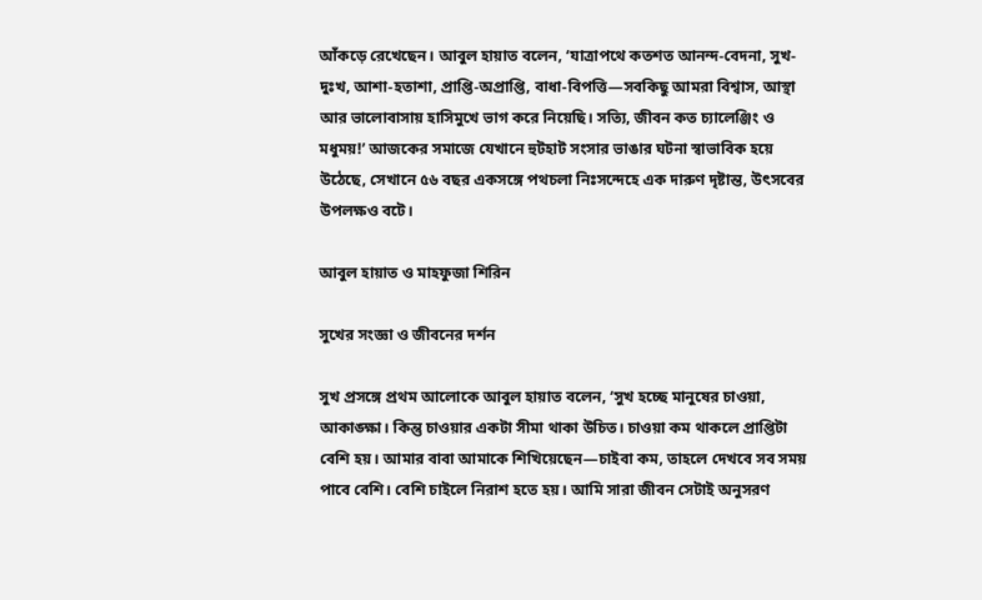আঁকড়ে রেখেছেন। আবুল হায়াত বলেন, ‘যাত্রাপথে কতশত আনন্দ-বেদনা, সুখ-দুঃখ, আশা-হতাশা, প্রাপ্তি-অপ্রাপ্তি, বাধা-বিপত্তি—সবকিছু আমরা বিশ্বাস, আস্থা আর ভালোবাসায় হাসিমুখে ভাগ করে নিয়েছি। সত্যি, জীবন কত চ্যালেঞ্জিং ও মধুময়!’ আজকের সমাজে যেখানে হুটহাট সংসার ভাঙার ঘটনা স্বাভাবিক হয়ে উঠেছে, সেখানে ৫৬ বছর একসঙ্গে পথচলা নিঃসন্দেহে এক দারুণ দৃষ্টান্ত, উৎসবের উপলক্ষও বটে।

আবুল হায়াত ও মাহফুজা শিরিন

সুখের সংজ্ঞা ও জীবনের দর্শন

সুখ প্রসঙ্গে প্রথম আলোকে আবুল হায়াত বলেন, ‘সুখ হচ্ছে মানুষের চাওয়া, আকাঙ্ক্ষা। কিন্তু চাওয়ার একটা সীমা থাকা উচিত। চাওয়া কম থাকলে প্রাপ্তিটা বেশি হয়। আমার বাবা আমাকে শিখিয়েছেন—চাইবা কম, তাহলে দেখবে সব সময় পাবে বেশি। বেশি চাইলে নিরাশ হতে হয়। আমি সারা জীবন সেটাই অনুসরণ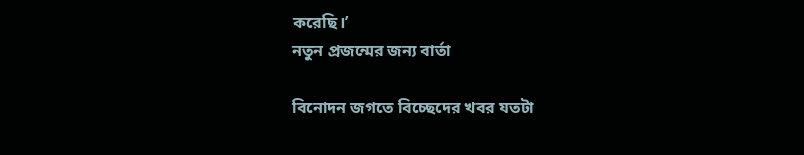করেছি।’
নতুন প্রজন্মের জন্য বার্তা

বিনোদন জগতে বিচ্ছেদের খবর যতটা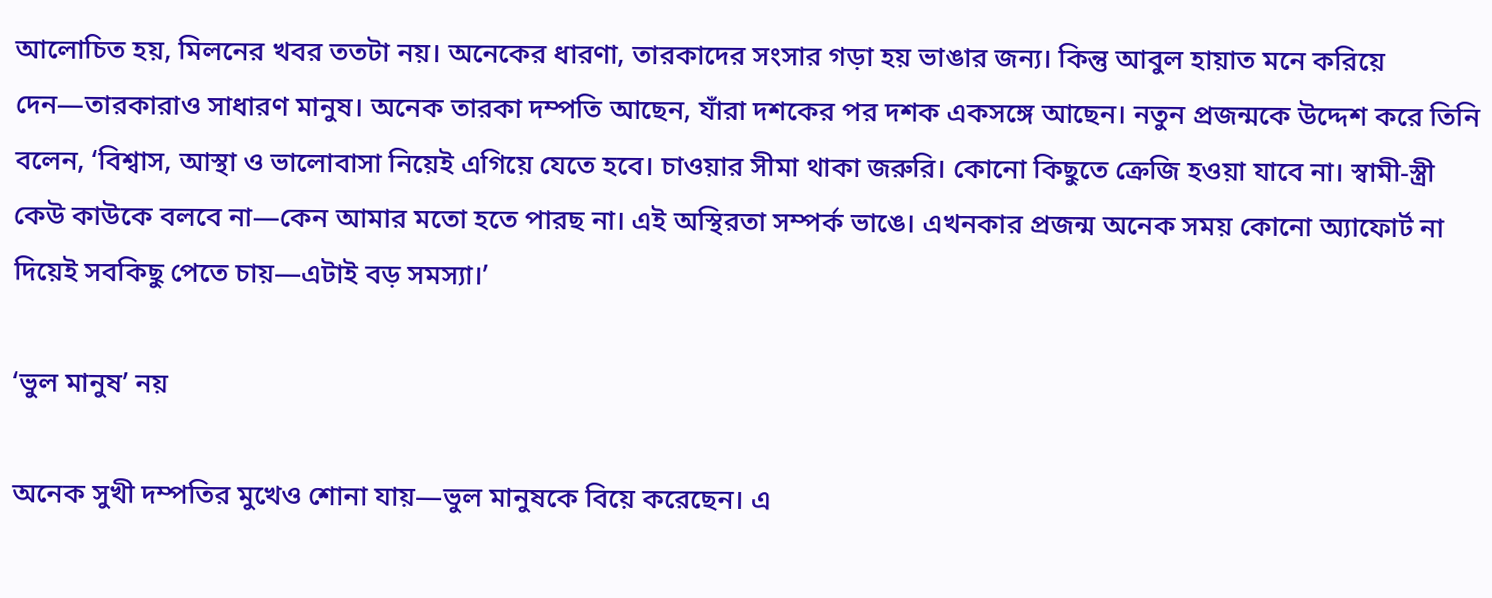আলোচিত হয়, মিলনের খবর ততটা নয়। অনেকের ধারণা, তারকাদের সংসার গড়া হয় ভাঙার জন্য। কিন্তু আবুল হায়াত মনে করিয়ে দেন—তারকারাও সাধারণ মানুষ। অনেক তারকা দম্পতি আছেন, যাঁরা দশকের পর দশক একসঙ্গে আছেন। নতুন প্রজন্মকে উদ্দেশ করে তিনি বলেন, ‘বিশ্বাস, আস্থা ও ভালোবাসা নিয়েই এগিয়ে যেতে হবে। চাওয়ার সীমা থাকা জরুরি। কোনো কিছুতে ক্রেজি হওয়া যাবে না। স্বামী-স্ত্রী কেউ কাউকে বলবে না—কেন আমার মতো হতে পারছ না। এই অস্থিরতা সম্পর্ক ভাঙে। এখনকার প্রজন্ম অনেক সময় কোনো অ্যাফোর্ট না দিয়েই সবকিছু পেতে চায়—এটাই বড় সমস্যা।’

‘ভুল মানুষ’ নয়

অনেক সুখী দম্পতির মুখেও শোনা যায়—ভুল মানুষকে বিয়ে করেছেন। এ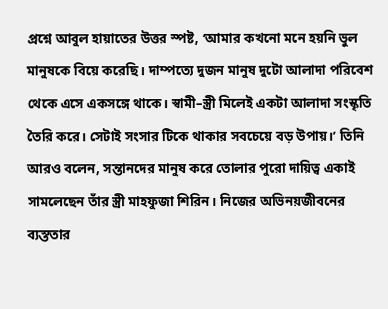প্রশ্নে আবুল হায়াতের উত্তর স্পষ্ট, ‘আমার কখনো মনে হয়নি ভুল মানুষকে বিয়ে করেছি। দাম্পত্যে দুজন মানুষ দুটো আলাদা পরিবেশ থেকে এসে একসঙ্গে থাকে। স্বামী–স্ত্রী মিলেই একটা আলাদা সংস্কৃতি তৈরি করে। সেটাই সংসার টিকে থাকার সবচেয়ে বড় উপায়।’ তিনি আরও বলেন, সন্তানদের মানুষ করে তোলার পুরো দায়িত্ব একাই সামলেছেন তাঁর স্ত্রী মাহফুজা শিরিন। নিজের অভিনয়জীবনের ব্যস্ততার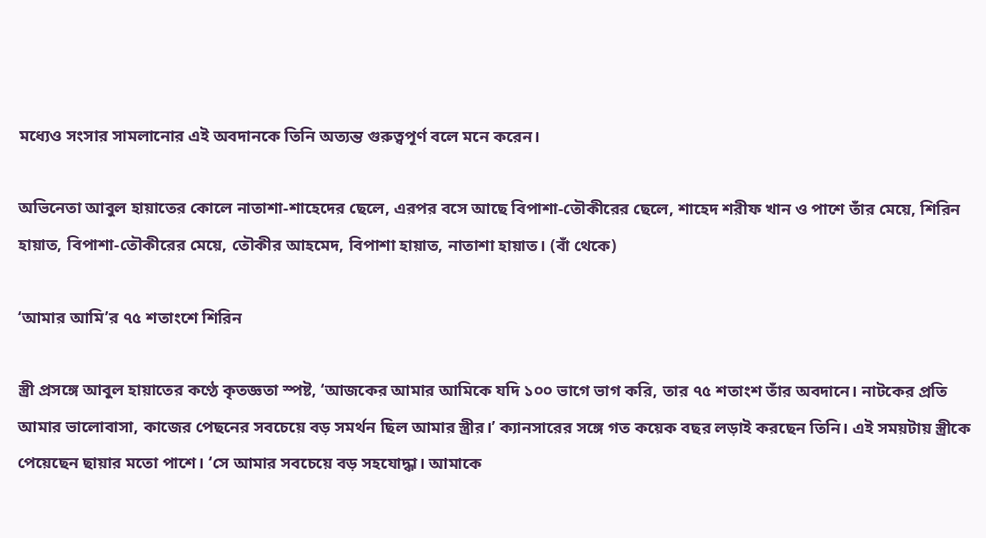মধ্যেও সংসার সামলানোর এই অবদানকে তিনি অত্যন্ত গুরুত্বপূর্ণ বলে মনে করেন।

অভিনেতা আবুল হায়াতের কোলে নাতাশা-শাহেদের ছেলে, এরপর বসে আছে বিপাশা-তৌকীরের ছেলে, শাহেদ শরীফ খান ও পাশে তাঁর মেয়ে, শিরিন হায়াত, বিপাশা-তৌকীরের মেয়ে, তৌকীর আহমেদ, বিপাশা হায়াত, নাতাশা হায়াত। (বাঁ থেকে)

‘আমার আমি’র ৭৫ শতাংশে শিরিন

স্ত্রী প্রসঙ্গে আবুল হায়াতের কণ্ঠে কৃতজ্ঞতা স্পষ্ট, ‘আজকের আমার আমিকে যদি ১০০ ভাগে ভাগ করি, তার ৭৫ শতাংশ তাঁর অবদানে। নাটকের প্রতি আমার ভালোবাসা, কাজের পেছনের সবচেয়ে বড় সমর্থন ছিল আমার স্ত্রীর।’ ক্যানসারের সঙ্গে গত কয়েক বছর লড়াই করছেন তিনি। এই সময়টায় স্ত্রীকে পেয়েছেন ছায়ার মতো পাশে। ‘সে আমার সবচেয়ে বড় সহযোদ্ধা। আমাকে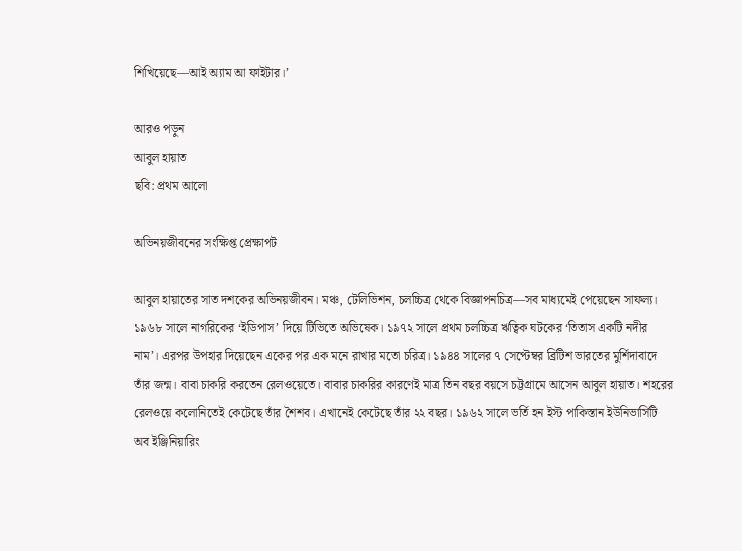শিখিয়েছে—আই অ্যাম আ ফাইটার।’

আরও পড়ুন
আবুল হায়াত
ছবি: প্রথম আলো

অভিনয়জীবনের সংক্ষিপ্ত প্রেক্ষাপট

আবুল হায়াতের সাত দশকের অভিনয়জীবন। মঞ্চ, টেলিভিশন, চলচ্চিত্র থেকে বিজ্ঞাপনচিত্র—সব মাধ্যমেই পেয়েছেন সাফল্য। ১৯৬৮ সালে নাগরিকের ‘ইডিপাস’ দিয়ে টিভিতে অভিষেক। ১৯৭২ সালে প্রথম চলচ্চিত্র ঋত্বিক ঘটকের ‘তিতাস একটি নদীর নাম’। এরপর উপহার দিয়েছেন একের পর এক মনে রাখার মতো চরিত্র। ১৯৪৪ সালের ৭ সেপ্টেম্বর ব্রিটিশ ভারতের মুর্শিদাবাদে তাঁর জন্ম। বাবা চাকরি করতেন রেলওয়েতে। বাবার চাকরির কারণেই মাত্র তিন বছর বয়সে চট্টগ্রামে আসেন আবুল হায়াত। শহরের রেলওয়ে কলোনিতেই কেটেছে তাঁর শৈশব। এখানেই কেটেছে তাঁর ২২ বছর। ১৯৬২ সালে ভর্তি হন ইস্ট পাকিস্তান ইউনিভার্সিটি অব ইঞ্জিনিয়ারিং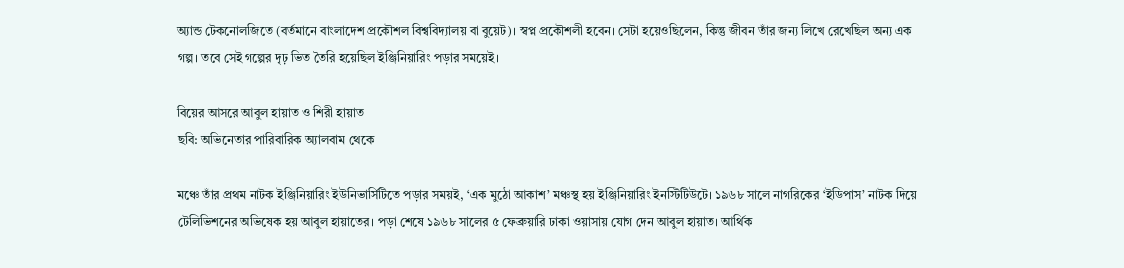অ্যান্ড টেকনোলজিতে (বর্তমানে বাংলাদেশ প্রকৌশল বিশ্ববিদ্যালয় বা বুয়েট)। স্বপ্ন প্রকৌশলী হবেন। সেটা হয়েওছিলেন, কিন্তু জীবন তাঁর জন্য লিখে রেখেছিল অন্য এক গল্প। তবে সেই গল্পের দৃঢ় ভিত তৈরি হয়েছিল ইঞ্জিনিয়ারিং পড়ার সময়েই।

বিয়ের আসরে আবুল হায়াত ও শিরী হায়াত
ছবি: অভিনেতার পারিবারিক অ্যালবাম থেকে

মঞ্চে তাঁর প্রথম নাটক ইঞ্জিনিয়ারিং ইউনিভার্সিটিতে পড়ার সময়ই, ‘এক মুঠো আকাশ’ মঞ্চস্থ হয় ইঞ্জিনিয়ারিং ইনস্টিটিউটে। ১৯৬৮ সালে নাগরিকের ‘ইডিপাস’ নাটক দিয়ে টেলিভিশনের অভিষেক হয় আবুল হায়াতের। পড়া শেষে ১৯৬৮ সালের ৫ ফেব্রুয়ারি ঢাকা ওয়াসায় যোগ দেন আবুল হায়াত। আর্থিক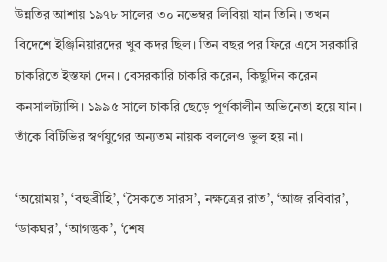উন্নতির আশায় ১৯৭৮ সালের ৩০ নভেম্বর লিবিয়া যান তিনি। তখন বিদেশে ইঞ্জিনিয়ারদের খুব কদর ছিল। তিন বছর পর ফিরে এসে সরকারি চাকরিতে ইস্তফা দেন। বেসরকারি চাকরি করেন, কিছুদিন করেন কনসালট্যান্সি। ১৯৯৫ সালে চাকরি ছেড়ে পূর্ণকালীন অভিনেতা হয়ে যান। তাঁকে বিটিভির স্বর্ণযুগের অন্যতম নায়ক বললেও ভুল হয় না।

‘অয়োময়’, ‘বহুব্রীহি’, ‘সৈকতে সারস’, নক্ষত্রের রাত’, ‘আজ রবিবার’, ‘ডাকঘর’, ‘আগন্তুক’, ‘শেষ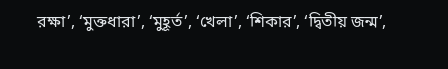রক্ষা’, ‘মুক্তধারা’, ‘মুহূর্ত’, ‘খেলা’, ‘শিকার’, ‘দ্বিতীয় জন্ম’,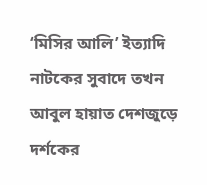‘মিসির আলি’ ইত্যাদি নাটকের সুবাদে তখন আবুল হায়াত দেশজুড়ে দর্শকের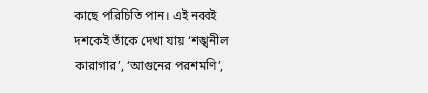কাছে পরিচিতি পান। এই নব্বই দশকেই তাঁকে দেখা যায় ‘শঙ্খনীল কারাগার’, ‘আগুনের পরশমণি’,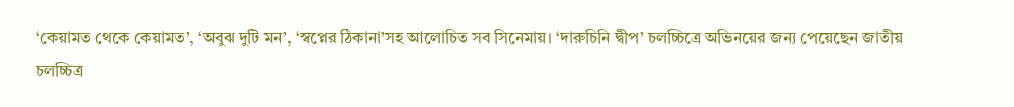‘কেয়ামত থেকে কেয়ামত’, ‘অবুঝ দুটি মন’, ‘স্বপ্নের ঠিকানা’সহ আলোচিত সব সিনেমায়। ‘দারুচিনি দ্বীপ’ চলচ্চিত্রে অভিনয়ের জন্য পেয়েছেন জাতীয় চলচ্চিত্র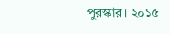পুরস্কার। ২০১৫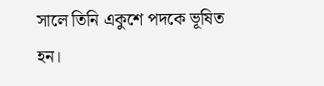সালে তিনি একুশে পদকে ভূষিত হন।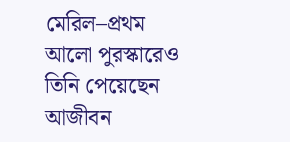মেরিল–প্রথম আলো পুরস্কারেও তিনি পেয়েছেন আজীবন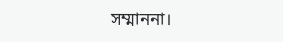সম্মাননা।